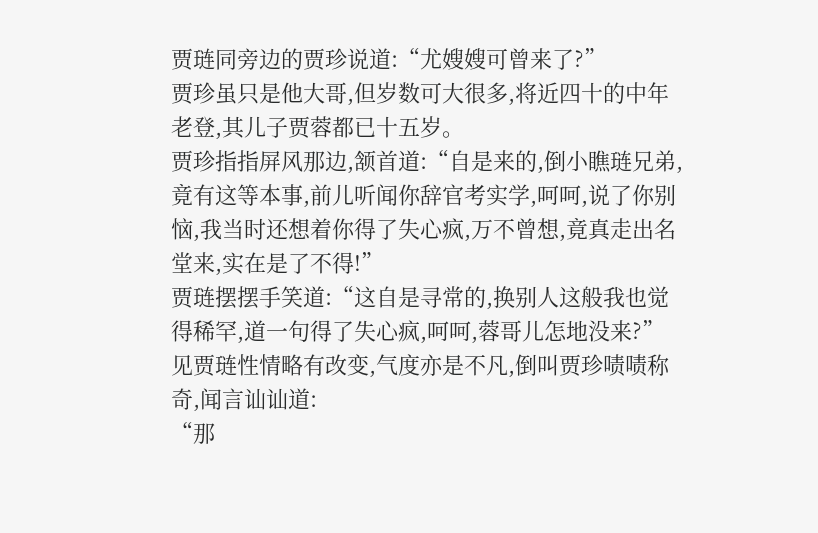贾琏同旁边的贾珍说道:“尤嫂嫂可曾来了?”
贾珍虽只是他大哥,但岁数可大很多,将近四十的中年老登,其儿子贾蓉都已十五岁。
贾珍指指屏风那边,颔首道:“自是来的,倒小瞧琏兄弟,竟有这等本事,前儿听闻你辞官考实学,呵呵,说了你别恼,我当时还想着你得了失心疯,万不曾想,竟真走出名堂来,实在是了不得!”
贾琏摆摆手笑道:“这自是寻常的,换别人这般我也觉得稀罕,道一句得了失心疯,呵呵,蓉哥儿怎地没来?”
见贾琏性情略有改变,气度亦是不凡,倒叫贾珍啧啧称奇,闻言讪讪道:
“那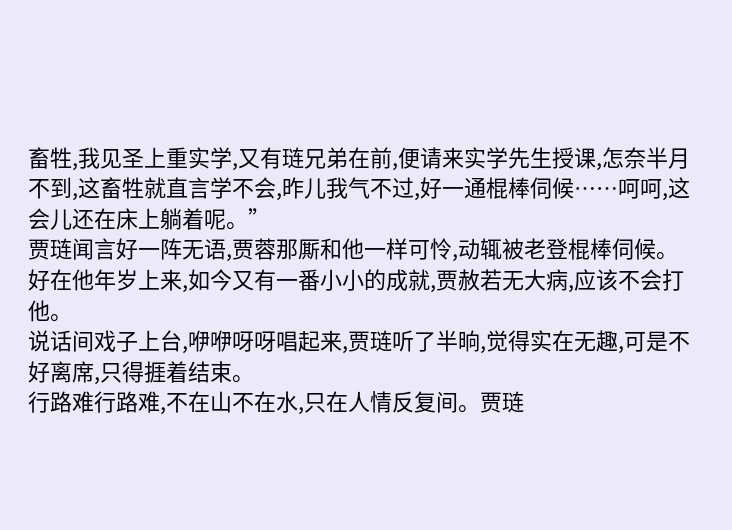畜牲,我见圣上重实学,又有琏兄弟在前,便请来实学先生授课,怎奈半月不到,这畜牲就直言学不会,昨儿我气不过,好一通棍棒伺候……呵呵,这会儿还在床上躺着呢。”
贾琏闻言好一阵无语,贾蓉那厮和他一样可怜,动辄被老登棍棒伺候。
好在他年岁上来,如今又有一番小小的成就,贾赦若无大病,应该不会打他。
说话间戏子上台,咿咿呀呀唱起来,贾琏听了半晌,觉得实在无趣,可是不好离席,只得捱着结束。
行路难行路难,不在山不在水,只在人情反复间。贾琏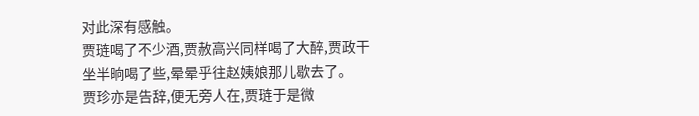对此深有感触。
贾琏喝了不少酒,贾赦高兴同样喝了大醉,贾政干坐半晌喝了些,晕晕乎往赵姨娘那儿歇去了。
贾珍亦是告辞,便无旁人在,贾琏于是微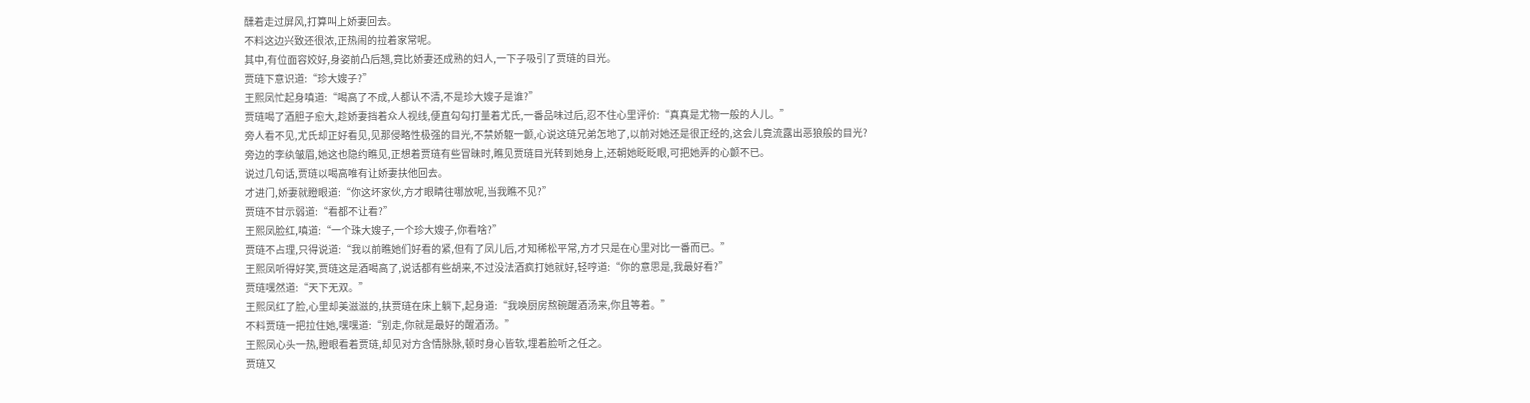醺着走过屏风,打算叫上娇妻回去。
不料这边兴致还很浓,正热闹的拉着家常呢。
其中,有位面容姣好,身姿前凸后翘,竟比娇妻还成熟的妇人,一下子吸引了贾琏的目光。
贾琏下意识道:“珍大嫂子?”
王熙凤忙起身嗔道:“喝高了不成,人都认不清,不是珍大嫂子是谁?”
贾琏喝了酒胆子愈大,趁娇妻挡着众人视线,便直勾勾打量着尤氏,一番品味过后,忍不住心里评价:“真真是尤物一般的人儿。”
旁人看不见,尤氏却正好看见,见那侵略性极强的目光,不禁娇躯一颤,心说这琏兄弟怎地了,以前对她还是很正经的,这会儿竟流露出恶狼般的目光?
旁边的李纨皱眉,她这也隐约瞧见,正想着贾琏有些冒昧时,瞧见贾琏目光转到她身上,还朝她眨眨眼,可把她弄的心颤不已。
说过几句话,贾琏以喝高唯有让娇妻扶他回去。
才进门,娇妻就瞪眼道:“你这坏家伙,方才眼睛往哪放呢,当我瞧不见?”
贾琏不甘示弱道:“看都不让看?”
王熙凤脸红,嗔道:“一个珠大嫂子,一个珍大嫂子,你看啥?”
贾琏不占理,只得说道:“我以前瞧她们好看的紧,但有了凤儿后,才知稀松平常,方才只是在心里对比一番而已。”
王熙凤听得好笑,贾琏这是酒喝高了,说话都有些胡来,不过没法酒疯打她就好,轻哼道:“你的意思是,我最好看?”
贾琏嘿然道:“天下无双。”
王熙凤红了脸,心里却美滋滋的,扶贾琏在床上躺下,起身道:“我唤厨房熬碗醒酒汤来,你且等着。”
不料贾琏一把拉住她,嘿嘿道:“别走,你就是最好的醒酒汤。”
王熙凤心头一热,瞪眼看着贾琏,却见对方含情脉脉,顿时身心皆软,埋着脸听之任之。
贾琏又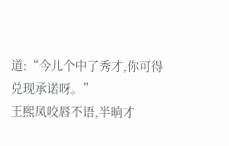道:“今儿个中了秀才,你可得兑现承诺呀。”
王熙凤咬唇不语,半晌才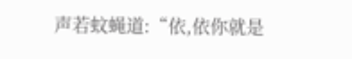声若蚊蝇道:“依,依你就是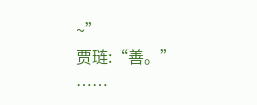~”
贾琏:“善。”
……